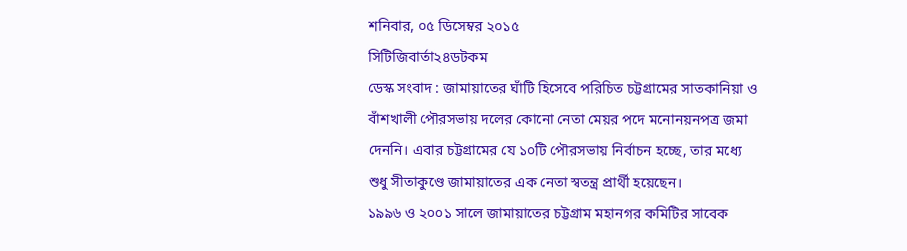শনিবার, ০৫ ডিসেম্বর ২০১৫
সিটিজিবার্তা২৪ডটকম
ডেস্ক সংবাদ : জামায়াতের ঘাঁটি হিসেবে পরিচিত চট্টগ্রামের সাতকানিয়া ও বাঁশখালী পৌরসভায় দলের কোনো নেতা মেয়র পদে মনোনয়নপত্র জমা দেননি। এবার চট্টগ্রামের যে ১০টি পৌরসভায় নির্বাচন হচ্ছে, তার মধ্যে শুধু সীতাকুণ্ডে জামায়াতের এক নেতা স্বতন্ত্র প্রার্থী হয়েছেন।
১৯৯৬ ও ২০০১ সালে জামায়াতের চট্টগ্রাম মহানগর কমিটির সাবেক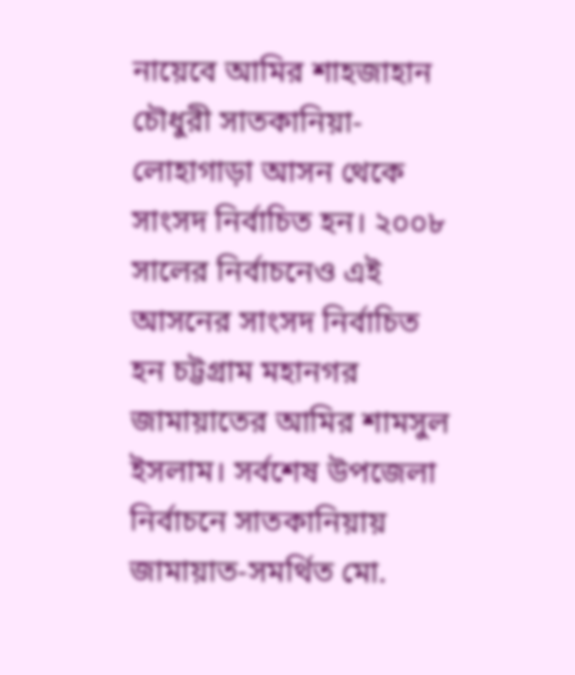নায়েবে আমির শাহজাহান চৌধুরী সাতকানিয়া-লোহাগাড়া আসন থেকে সাংসদ নির্বাচিত হন। ২০০৮ সালের নির্বাচনেও এই আসনের সাংসদ নির্বাচিত হন চট্টগ্রাম মহানগর জামায়াতের আমির শামসুল ইসলাম। সর্বশেষ উপজেলা নির্বাচনে সাতকানিয়ায় জামায়াত-সমর্থিত মো.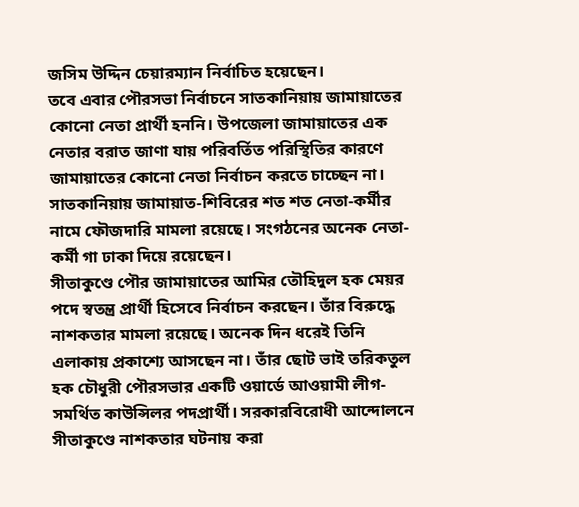জসিম উদ্দিন চেয়ারম্যান নির্বাচিত হয়েছেন।
তবে এবার পৌরসভা নির্বাচনে সাতকানিয়ায় জামায়াতের কোনো নেতা প্রার্থী হননি। উপজেলা জামায়াতের এক নেতার বরাত জাণা যায় পরিবর্তিত পরিস্থিতির কারণে জামায়াতের কোনো নেতা নির্বাচন করতে চাচ্ছেন না। সাতকানিয়ায় জামায়াত-শিবিরের শত শত নেতা-কর্মীর নামে ফৌজদারি মামলা রয়েছে। সংগঠনের অনেক নেতা-কর্মী গা ঢাকা দিয়ে রয়েছেন।
সীতাকুণ্ডে পৌর জামায়াতের আমির তৌহিদুল হক মেয়র পদে স্বতন্ত্র প্রার্থী হিসেবে নির্বাচন করছেন। তাঁর বিরুদ্ধে নাশকতার মামলা রয়েছে। অনেক দিন ধরেই তিনি এলাকায় প্রকাশ্যে আসছেন না। তাঁর ছোট ভাই তরিকতুল হক চৌধুরী পৌরসভার একটি ওয়ার্ডে আওয়ামী লীগ-সমর্থিত কাউন্সিলর পদপ্রার্থী। সরকারবিরোধী আন্দোলনে সীতাকুণ্ডে নাশকতার ঘটনায় করা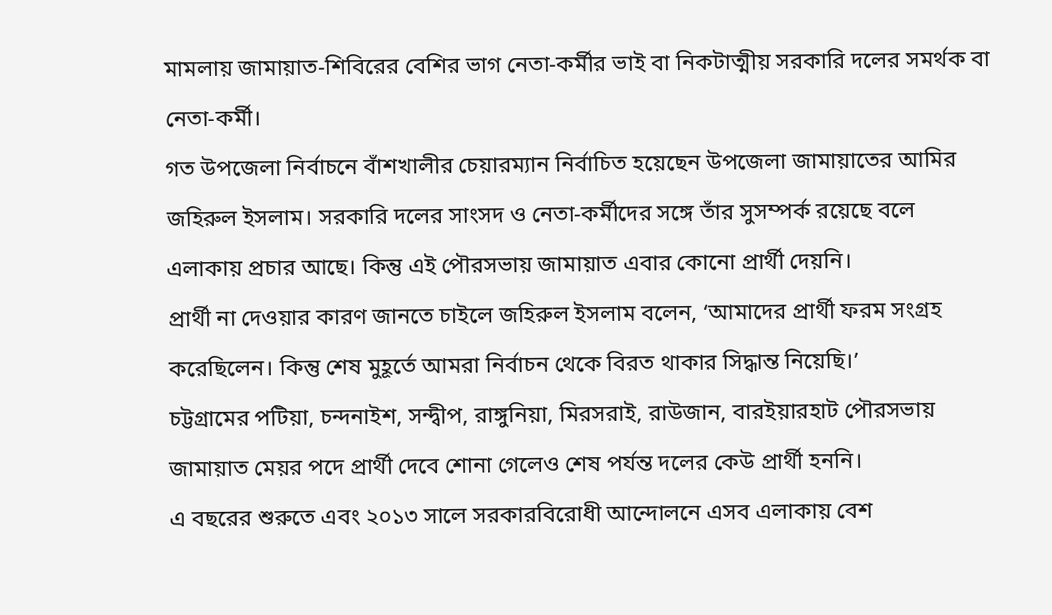মামলায় জামায়াত-শিবিরের বেশির ভাগ নেতা-কর্মীর ভাই বা নিকটাত্মীয় সরকারি দলের সমর্থক বা নেতা-কর্মী।
গত উপজেলা নির্বাচনে বাঁশখালীর চেয়ারম্যান নির্বাচিত হয়েছেন উপজেলা জামায়াতের আমির জহিরুল ইসলাম। সরকারি দলের সাংসদ ও নেতা-কর্মীদের সঙ্গে তাঁর সুসম্পর্ক রয়েছে বলে এলাকায় প্রচার আছে। কিন্তু এই পৌরসভায় জামায়াত এবার কোনো প্রার্থী দেয়নি।
প্রার্থী না দেওয়ার কারণ জানতে চাইলে জহিরুল ইসলাম বলেন, ‘আমাদের প্রার্থী ফরম সংগ্রহ করেছিলেন। কিন্তু শেষ মুহূর্তে আমরা নির্বাচন থেকে বিরত থাকার সিদ্ধান্ত নিয়েছি।’
চট্টগ্রামের পটিয়া, চন্দনাইশ, সন্দ্বীপ, রাঙ্গুনিয়া, মিরসরাই, রাউজান, বারইয়ারহাট পৌরসভায় জামায়াত মেয়র পদে প্রার্থী দেবে শোনা গেলেও শেষ পর্যন্ত দলের কেউ প্রার্থী হননি।
এ বছরের শুরুতে এবং ২০১৩ সালে সরকারবিরোধী আন্দোলনে এসব এলাকায় বেশ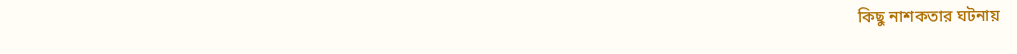কিছু নাশকতার ঘটনায়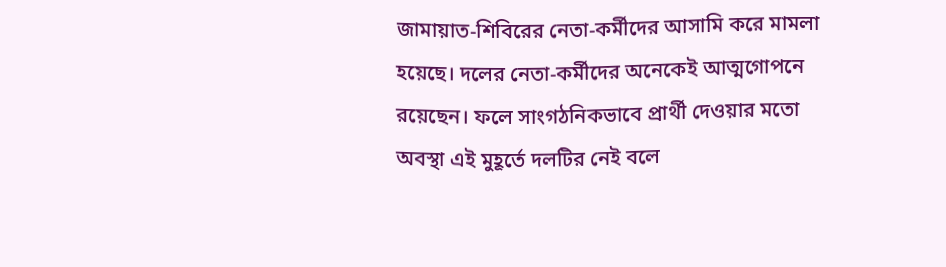জামায়াত-শিবিরের নেতা-কর্মীদের আসামি করে মামলা হয়েছে। দলের নেতা-কর্মীদের অনেকেই আত্মগোপনে রয়েছেন। ফলে সাংগঠনিকভাবে প্রার্থী দেওয়ার মতো অবস্থা এই মুহূর্তে দলটির নেই বলে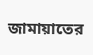জামায়াতের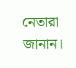নেতারা জানান।